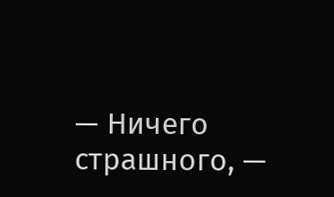— Ничего страшного, —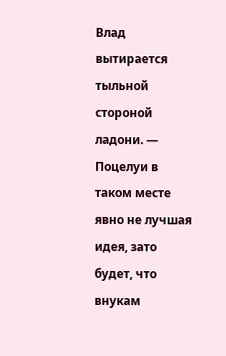Влад вытирается тыльной стороной ладони. — Поцелуи в таком месте явно не лучшая идея, зато будет, что внукам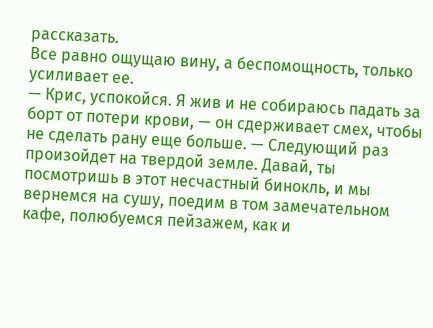рассказать.
Все равно ощущаю вину, а беспомощность, только усиливает ее.
— Крис, успокойся. Я жив и не собираюсь падать за борт от потери крови, — он сдерживает смех, чтобы не сделать рану еще больше. — Следующий раз произойдет на твердой земле. Давай, ты посмотришь в этот несчастный бинокль, и мы вернемся на сушу, поедим в том замечательном кафе, полюбуемся пейзажем, как и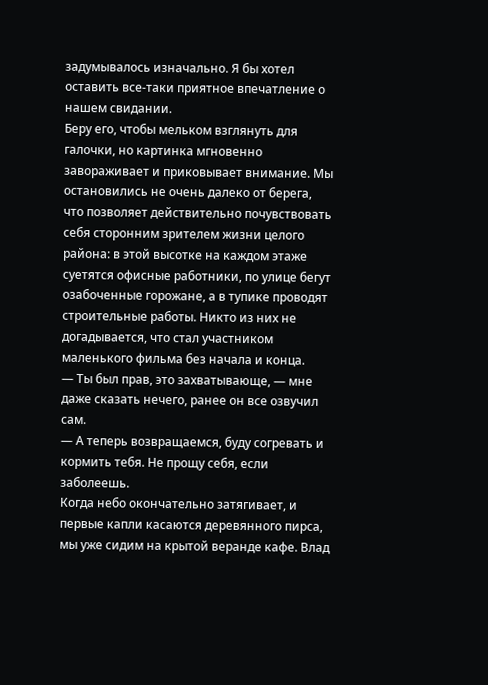задумывалось изначально. Я бы хотел оставить все-таки приятное впечатление о нашем свидании.
Беру его, чтобы мельком взглянуть для галочки, но картинка мгновенно завораживает и приковывает внимание. Мы остановились не очень далеко от берега, что позволяет действительно почувствовать себя сторонним зрителем жизни целого района: в этой высотке на каждом этаже суетятся офисные работники, по улице бегут озабоченные горожане, а в тупике проводят строительные работы. Никто из них не догадывается, что стал участником маленького фильма без начала и конца.
— Ты был прав, это захватывающе, — мне даже сказать нечего, ранее он все озвучил сам.
— А теперь возвращаемся, буду согревать и кормить тебя. Не прощу себя, если заболеешь.
Когда небо окончательно затягивает, и первые капли касаются деревянного пирса, мы уже сидим на крытой веранде кафе. Влад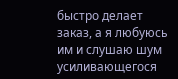быстро делает заказ, а я любуюсь им и слушаю шум усиливающегося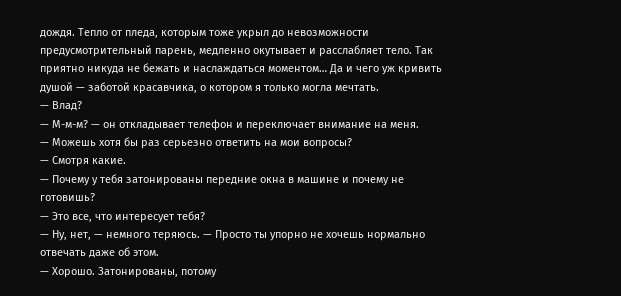дождя. Тепло от пледа, которым тоже укрыл до невозможности предусмотрительный парень, медленно окутывает и расслабляет тело. Так приятно никуда не бежать и наслаждаться моментом… Да и чего уж кривить душой — заботой красавчика, о котором я только могла мечтать.
— Влад?
— М-м-м? — он откладывает телефон и переключает внимание на меня.
— Можешь хотя бы раз серьезно ответить на мои вопросы?
— Смотря какие.
— Почему у тебя затонированы передние окна в машине и почему не готовишь?
— Это все, что интересует тебя?
— Ну, нет, — немного теряюсь. — Просто ты упорно не хочешь нормально отвечать даже об этом.
— Хорошо. Затонированы, потому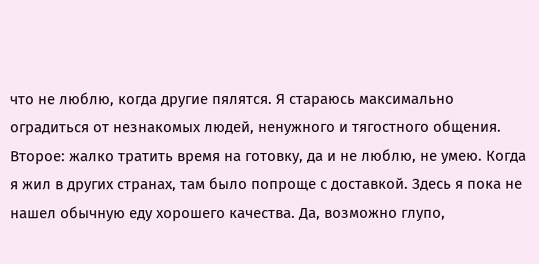что не люблю, когда другие пялятся. Я стараюсь максимально оградиться от незнакомых людей, ненужного и тягостного общения. Второе: жалко тратить время на готовку, да и не люблю, не умею. Когда я жил в других странах, там было попроще с доставкой. Здесь я пока не нашел обычную еду хорошего качества. Да, возможно глупо,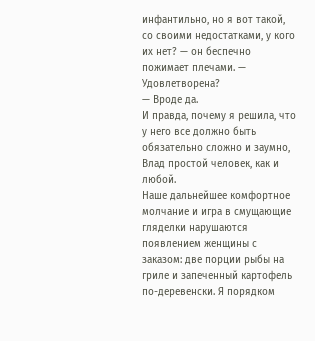инфантильно, но я вот такой, со своими недостатками, у кого их нет? — он беспечно пожимает плечами. — Удовлетворена?
— Вроде да.
И правда, почему я решила, что у него все должно быть обязательно сложно и заумно, Влад простой человек, как и любой.
Наше дальнейшее комфортное молчание и игра в смущающие гляделки нарушаются появлением женщины с заказом: две порции рыбы на гриле и запеченный картофель по-деревенски. Я порядком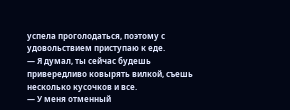успела проголодаться, поэтому с удовольствием приступаю к еде.
— Я думал, ты сейчас будешь привередливо ковырять вилкой, съешь несколько кусочков и все.
— У меня отменный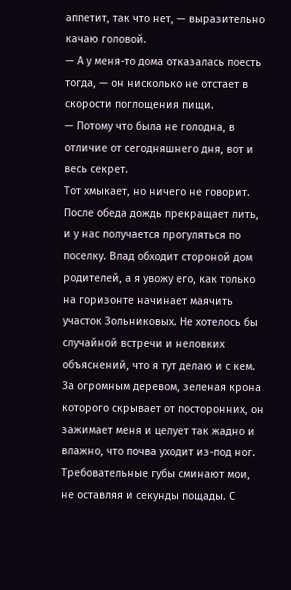аппетит, так что нет, — выразительно качаю головой.
— А у меня-то дома отказалась поесть тогда, — он нисколько не отстает в скорости поглощения пищи.
— Потому что была не голодна, в отличие от сегодняшнего дня, вот и весь секрет.
Тот хмыкает, но ничего не говорит.
После обеда дождь прекращает лить, и у нас получается прогуляться по поселку. Влад обходит стороной дом родителей, а я увожу его, как только на горизонте начинает маячить участок Зольниковых. Не хотелось бы случайной встречи и неловких объяснений, что я тут делаю и с кем. За огромным деревом, зеленая крона которого скрывает от посторонних, он зажимает меня и целует так жадно и влажно, что почва уходит из-под ног. Требовательные губы сминают мои, не оставляя и секунды пощады. С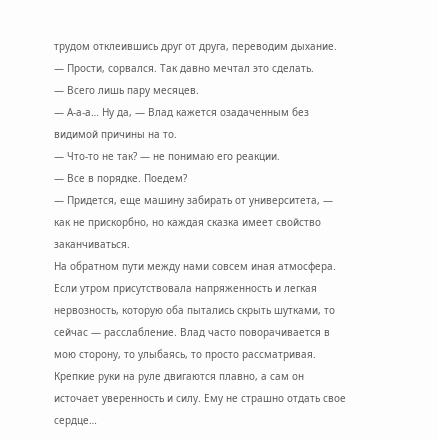трудом отклеившись друг от друга, переводим дыхание.
— Прости, сорвался. Так давно мечтал это сделать.
— Всего лишь пару месяцев.
— А-а-а… Ну да, — Влад кажется озадаченным без видимой причины на то.
— Что-то не так? — не понимаю его реакции.
— Все в порядке. Поедем?
— Придется, еще машину забирать от университета, — как не прискорбно, но каждая сказка имеет свойство заканчиваться.
На обратном пути между нами совсем иная атмосфера. Если утром присутствовала напряженность и легкая нервозность, которую оба пытались скрыть шутками, то сейчас — расслабление. Влад часто поворачивается в мою сторону, то улыбаясь, то просто рассматривая. Крепкие руки на руле двигаются плавно, а сам он источает уверенность и силу. Ему не страшно отдать свое сердце…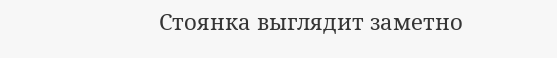Стоянка выглядит заметно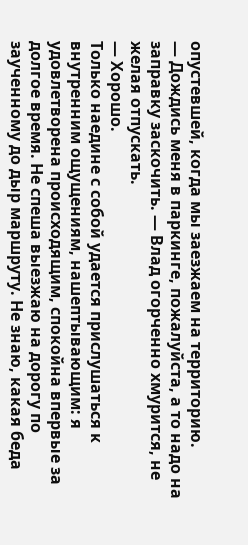опустевшей, когда мы заезжаем на территорию.
— Дождись меня в паркинге, пожалуйста, а то надо на заправку заскочить. — Влад огорченно хмурится, не желая отпускать.
— Хорошо.
Только наедине с собой удается прислушаться к внутренним ощущениям, нашептывающим: я удовлетворена происходящим, спокойна впервые за долгое время. Не спеша выезжаю на дорогу по заученному до дыр маршруту. Не знаю, какая беда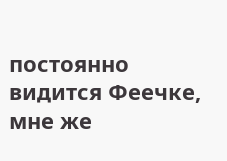постоянно видится Феечке, мне же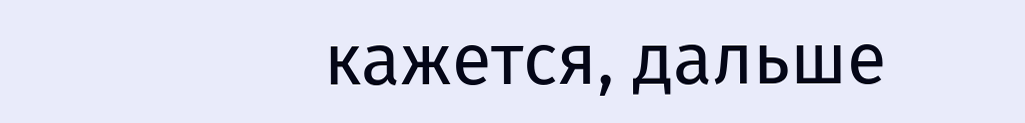кажется, дальше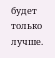будет только лучше.